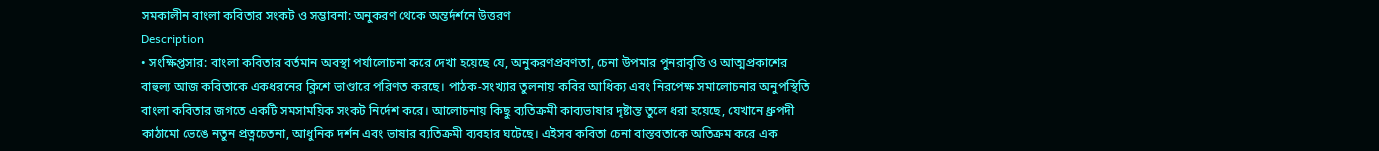সমকালীন বাংলা কবিতার সংকট ও সম্ভাবনা: অনুকরণ থেকে অন্তর্দর্শনে উত্তরণ
Description
• সংক্ষিপ্তসার: বাংলা কবিতার বর্তমান অবস্থা পর্যালোচনা করে দেখা হয়েছে যে, অনুকরণপ্রবণতা, চেনা উপমার পুনরাবৃত্তি ও আত্মপ্রকাশের বাহুল্য আজ কবিতাকে একধরনের ক্লিশে ভাণ্ডারে পরিণত করছে। পাঠক-সংখ্যার তুলনায় কবির আধিক্য এবং নিরপেক্ষ সমালোচনার অনুপস্থিতি বাংলা কবিতার জগতে একটি সমসাময়িক সংকট নির্দেশ করে। আলোচনায় কিছু ব্যতিক্রমী কাব্যভাষার দৃষ্টান্ত তুলে ধরা হয়েছে, যেখানে ধ্রুপদী কাঠামো ভেঙে নতুন প্রত্নচেতনা, আধুনিক দর্শন এবং ভাষার ব্যতিক্রমী ব্যবহার ঘটেছে। এইসব কবিতা চেনা বাস্তবতাকে অতিক্রম করে এক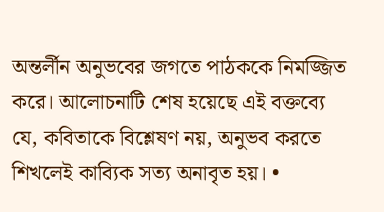অন্তর্লীন অনুভবের জগতে পাঠককে নিমজ্জিত করে। আলোচনাটি শেষ হয়েছে এই বক্তব্যে যে, কবিতাকে বিশ্লেষণ নয়, অনুভব করতে শিখলেই কাব্যিক সত্য অনাবৃত হয়। •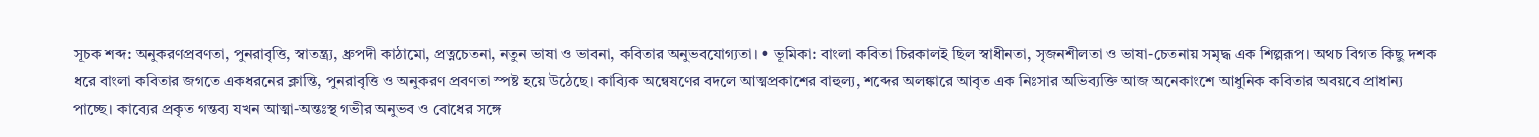সূচক শব্দ: অনুকরণপ্রবণতা, পুনরাবৃত্তি, স্বাতন্ত্র্য, ধ্রুপদী কাঠামো, প্রত্নচেতনা, নতুন ভাষা ও ভাবনা, কবিতার অনুভবযোগ্যতা। • ভূমিকা: বাংলা কবিতা চিরকালই ছিল স্বাধীনতা, সৃজনশীলতা ও ভাষা-চেতনায় সমৃদ্ধ এক শিল্পরূপ। অথচ বিগত কিছু দশক ধরে বাংলা কবিতার জগতে একধরনের ক্লান্তি, পুনরাবৃত্তি ও অনুকরণ প্রবণতা স্পষ্ট হয়ে উঠেছে। কাব্যিক অন্বেষণের বদলে আত্মপ্রকাশের বাহুল্য, শব্দের অলঙ্কারে আবৃত এক নিঃসার অভিব্যক্তি আজ অনেকাংশে আধুনিক কবিতার অবয়বে প্রাধান্য পাচ্ছে। কাব্যের প্রকৃত গন্তব্য যখন আত্মা-অন্তঃস্থ গভীর অনুভব ও বোধের সঙ্গে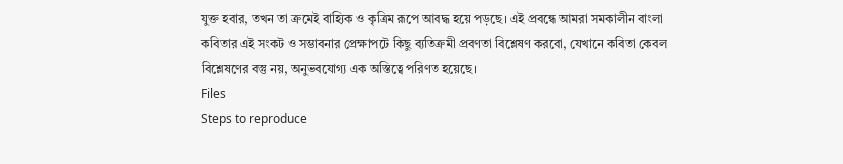যুক্ত হবার, তখন তা ক্রমেই বাহ্যিক ও কৃত্রিম রূপে আবদ্ধ হয়ে পড়ছে। এই প্রবন্ধে আমরা সমকালীন বাংলা কবিতার এই সংকট ও সম্ভাবনার প্রেক্ষাপটে কিছু ব্যতিক্রমী প্রবণতা বিশ্লেষণ করবো, যেখানে কবিতা কেবল বিশ্লেষণের বস্তু নয়, অনুভবযোগ্য এক অস্তিত্বে পরিণত হয়েছে।
Files
Steps to reproduce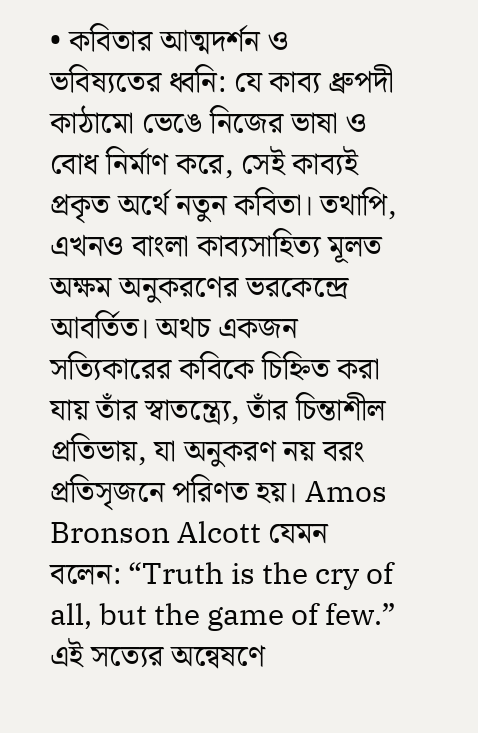• কবিতার আত্মদর্শন ও ভবিষ্যতের ধ্বনি: যে কাব্য ধ্রুপদী কাঠামো ভেঙে নিজের ভাষা ও বোধ নির্মাণ করে, সেই কাব্যই প্রকৃত অর্থে নতুন কবিতা। তথাপি, এখনও বাংলা কাব্যসাহিত্য মূলত অক্ষম অনুকরণের ভরকেন্দ্রে আবর্তিত। অথচ একজন সত্যিকারের কবিকে চিহ্নিত করা যায় তাঁর স্বাতন্ত্র্যে, তাঁর চিন্তাশীল প্রতিভায়, যা অনুকরণ নয় বরং প্রতিসৃজনে পরিণত হয়। Amos Bronson Alcott যেমন বলেন: “Truth is the cry of all, but the game of few.” এই সত্যের অন্বেষণে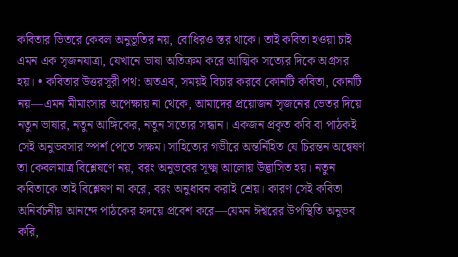কবিতার ভিতরে কেবল অনুভূতির নয়, বোধিরও স্তর থাকে। তাই কবিতা হওয়া চাই এমন এক সৃজনযাত্রা, যেখানে ভাষা অতিক্রম করে আত্মিক সত্যের দিকে অগ্রসর হয়। • কবিতার উত্তরসূরী পথ: অতএব, সময়ই বিচার করবে কোনটি কবিতা, কোনটি নয়—এমন মীমাংসার অপেক্ষায় না থেকে, আমাদের প্রয়োজন সৃজনের ভেতর দিয়ে নতুন ভাষার, নতুন আঙ্গিকের, নতুন সত্যের সন্ধান। একজন প্রকৃত কবি বা পাঠকই সেই অনুভবসার স্পর্শ পেতে সক্ষম। সাহিত্যের গভীরে অন্তর্নিহিত যে চিরন্তন অন্বেষণ তা কেবলমাত্র বিশ্লেষণে নয়, বরং অনুভবের সূক্ষ্ম আলোয় উদ্ভাসিত হয়। নতুন কবিতাকে তাই বিশ্লেষণ না করে, বরং অনুধাবন করাই শ্রেয়। কারণ সেই কবিতা অনির্বচনীয় আনন্দে পাঠকের হৃদয়ে প্রবেশ করে—যেমন ঈশ্বরের উপস্থিতি অনুভব করি,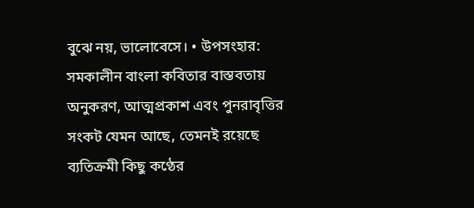বুঝে নয়, ভালোবেসে। • উপসংহার: সমকালীন বাংলা কবিতার বাস্তবতায় অনুকরণ, আত্মপ্রকাশ এবং পুনরাবৃত্তির সংকট যেমন আছে, তেমনই রয়েছে ব্যতিক্রমী কিছু কণ্ঠের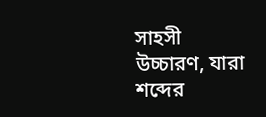সাহসী উচ্চারণ, যারা শব্দের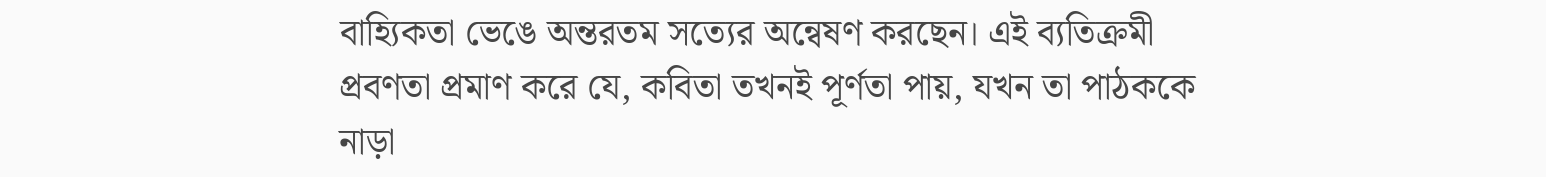বাহ্যিকতা ভেঙে অন্তরতম সত্যের অন্বেষণ করছেন। এই ব্যতিক্রমী প্রবণতা প্রমাণ করে যে, কবিতা তখনই পূর্ণতা পায়, যখন তা পাঠককে নাড়া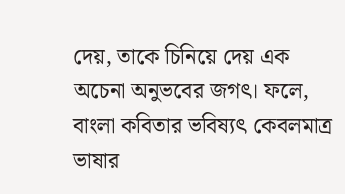দেয়, তাকে চিনিয়ে দেয় এক অচেনা অনুভবের জগৎ। ফলে, বাংলা কবিতার ভবিষ্যৎ কেবলমাত্র ভাষার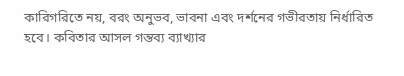কারিগরিতে নয়, বরং অনুভব, ভাবনা এবং দর্শনের গভীরতায় নির্ধারিত হবে। কবিতার আসল গন্তব্য ব্যাখ্যার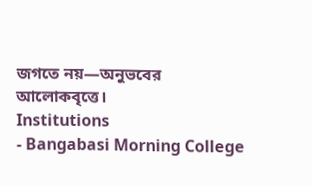জগতে নয়—অনুভবের আলোকবৃত্তে।
Institutions
- Bangabasi Morning College